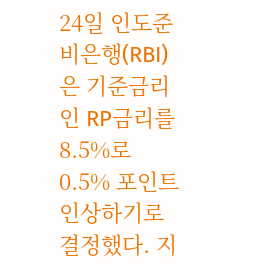24일 인도준비은행(RBI)은 기준금리인 RP금리를 8.5%로 0.5% 포인트 인상하기로 결정했다. 지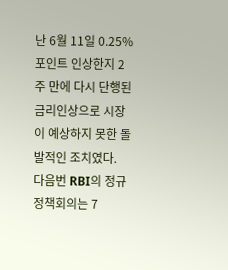난 6월 11일 0.25%포인트 인상한지 2주 만에 다시 단행된 금리인상으로 시장이 예상하지 못한 돌발적인 조치였다.
다음번 RBI의 정규 정책회의는 7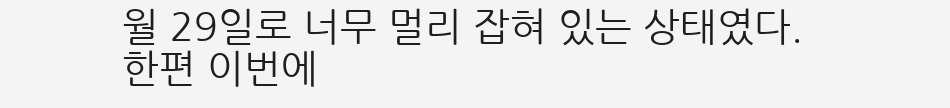월 29일로 너무 멀리 잡혀 있는 상태였다.
한편 이번에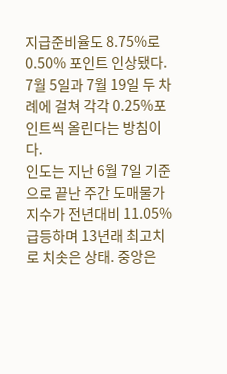지급준비율도 8.75%로 0.50% 포인트 인상됐다. 7월 5일과 7월 19일 두 차례에 걸쳐 각각 0.25%포인트씩 올린다는 방침이다.
인도는 지난 6월 7일 기준으로 끝난 주간 도매물가지수가 전년대비 11.05% 급등하며 13년래 최고치로 치솟은 상태. 중앙은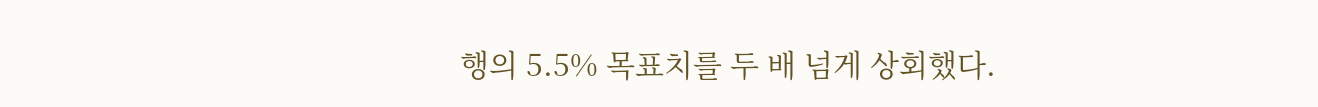행의 5.5% 목표치를 두 배 넘게 상회했다.